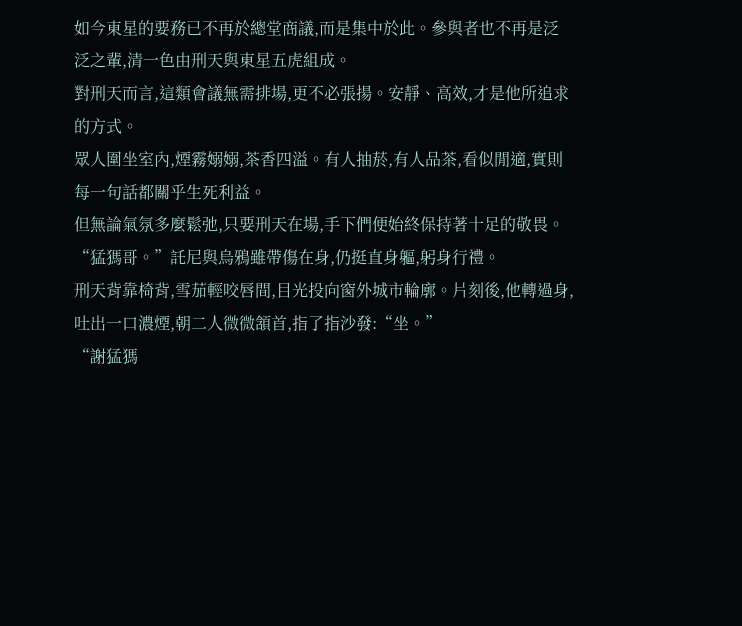如今東星的要務已不再於總堂商議,而是集中於此。參與者也不再是泛泛之輩,清一色由刑天與東星五虎組成。
對刑天而言,這類會議無需排場,更不必張揚。安靜、高效,才是他所追求的方式。
眾人圍坐室內,煙霧嫋嫋,茶香四溢。有人抽菸,有人品茶,看似閒適,實則每一句話都關乎生死利益。
但無論氣氛多麼鬆弛,只要刑天在場,手下們便始終保持著十足的敬畏。
“猛獁哥。”託尼與烏鴉雖帶傷在身,仍挺直身軀,躬身行禮。
刑天背靠椅背,雪茄輕咬唇間,目光投向窗外城市輪廓。片刻後,他轉過身,吐出一口濃煙,朝二人微微頷首,指了指沙發:“坐。”
“謝猛獁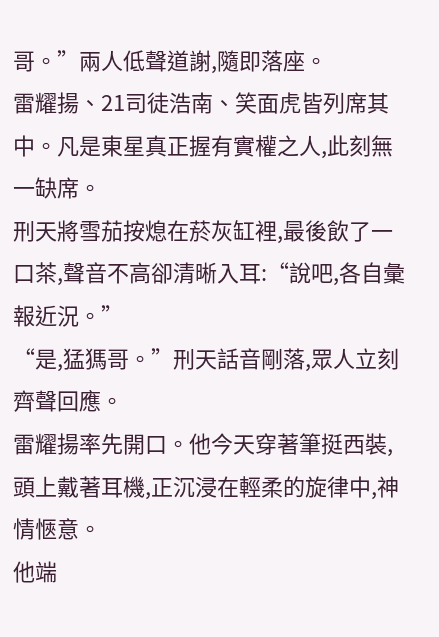哥。”兩人低聲道謝,隨即落座。
雷耀揚、21司徒浩南、笑面虎皆列席其中。凡是東星真正握有實權之人,此刻無一缺席。
刑天將雪茄按熄在菸灰缸裡,最後飲了一口茶,聲音不高卻清晰入耳:“說吧,各自彙報近況。”
“是,猛獁哥。”刑天話音剛落,眾人立刻齊聲回應。
雷耀揚率先開口。他今天穿著筆挺西裝,頭上戴著耳機,正沉浸在輕柔的旋律中,神情愜意。
他端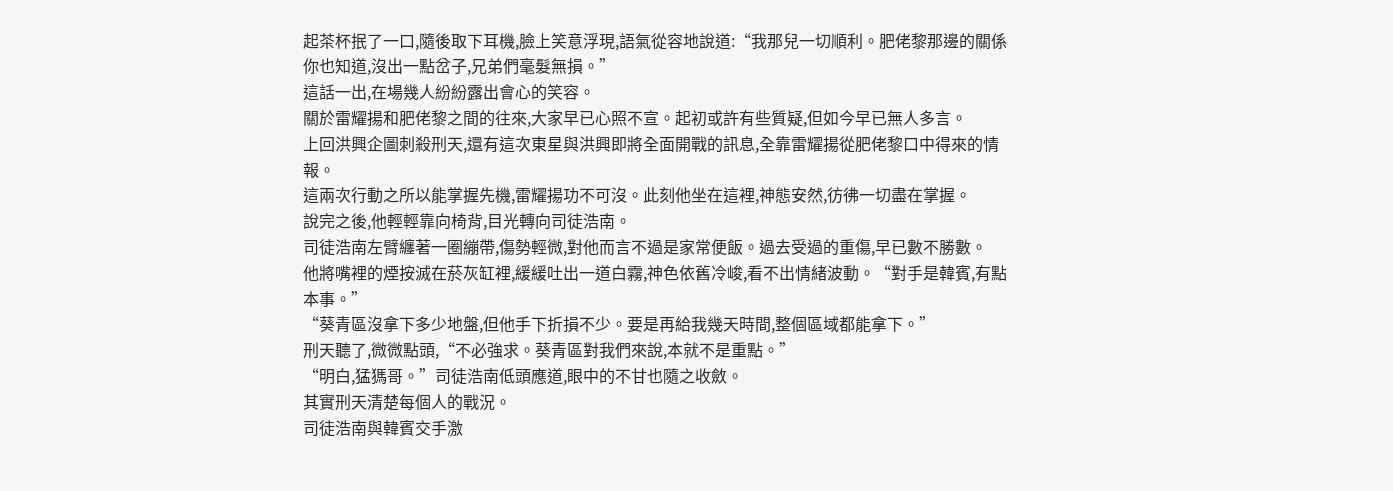起茶杯抿了一口,隨後取下耳機,臉上笑意浮現,語氣從容地說道:“我那兒一切順利。肥佬黎那邊的關係你也知道,沒出一點岔子,兄弟們毫髮無損。”
這話一出,在場幾人紛紛露出會心的笑容。
關於雷耀揚和肥佬黎之間的往來,大家早已心照不宣。起初或許有些質疑,但如今早已無人多言。
上回洪興企圖刺殺刑天,還有這次東星與洪興即將全面開戰的訊息,全靠雷耀揚從肥佬黎口中得來的情報。
這兩次行動之所以能掌握先機,雷耀揚功不可沒。此刻他坐在這裡,神態安然,彷彿一切盡在掌握。
說完之後,他輕輕靠向椅背,目光轉向司徒浩南。
司徒浩南左臂纏著一圈繃帶,傷勢輕微,對他而言不過是家常便飯。過去受過的重傷,早已數不勝數。
他將嘴裡的煙按滅在菸灰缸裡,緩緩吐出一道白霧,神色依舊冷峻,看不出情緒波動。“對手是韓賓,有點本事。”
“葵青區沒拿下多少地盤,但他手下折損不少。要是再給我幾天時間,整個區域都能拿下。”
刑天聽了,微微點頭,“不必強求。葵青區對我們來說,本就不是重點。”
“明白,猛獁哥。”司徒浩南低頭應道,眼中的不甘也隨之收斂。
其實刑天清楚每個人的戰況。
司徒浩南與韓賓交手激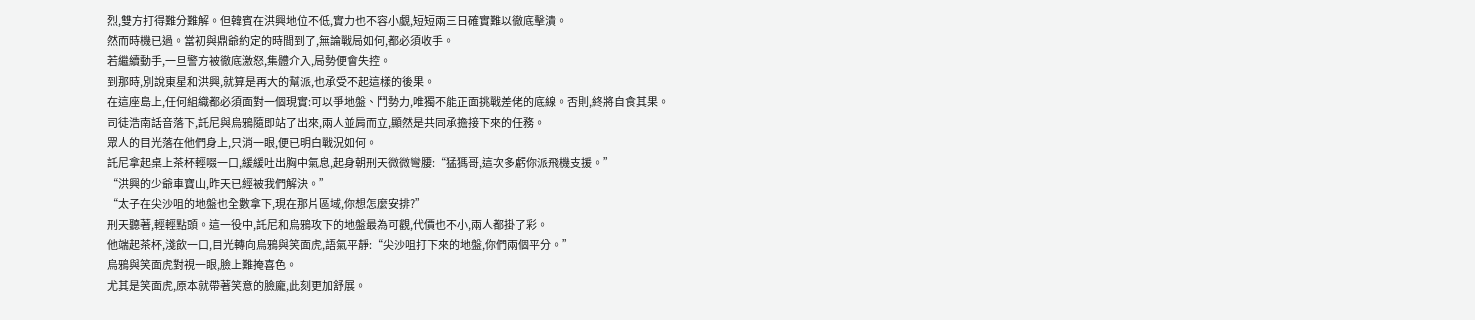烈,雙方打得難分難解。但韓賓在洪興地位不低,實力也不容小覷,短短兩三日確實難以徹底擊潰。
然而時機已過。當初與鼎爺約定的時間到了,無論戰局如何,都必須收手。
若繼續動手,一旦警方被徹底激怒,集體介入,局勢便會失控。
到那時,別說東星和洪興,就算是再大的幫派,也承受不起這樣的後果。
在這座島上,任何組織都必須面對一個現實:可以爭地盤、鬥勢力,唯獨不能正面挑戰差佬的底線。否則,終將自食其果。
司徒浩南話音落下,託尼與烏鴉隨即站了出來,兩人並肩而立,顯然是共同承擔接下來的任務。
眾人的目光落在他們身上,只消一眼,便已明白戰況如何。
託尼拿起桌上茶杯輕啜一口,緩緩吐出胸中氣息,起身朝刑天微微彎腰:“猛獁哥,這次多虧你派飛機支援。”
“洪興的少爺車寶山,昨天已經被我們解決。”
“太子在尖沙咀的地盤也全數拿下,現在那片區域,你想怎麼安排?”
刑天聽著,輕輕點頭。這一役中,託尼和烏鴉攻下的地盤最為可觀,代價也不小,兩人都掛了彩。
他端起茶杯,淺飲一口,目光轉向烏鴉與笑面虎,語氣平靜:“尖沙咀打下來的地盤,你們兩個平分。”
烏鴉與笑面虎對視一眼,臉上難掩喜色。
尤其是笑面虎,原本就帶著笑意的臉龐,此刻更加舒展。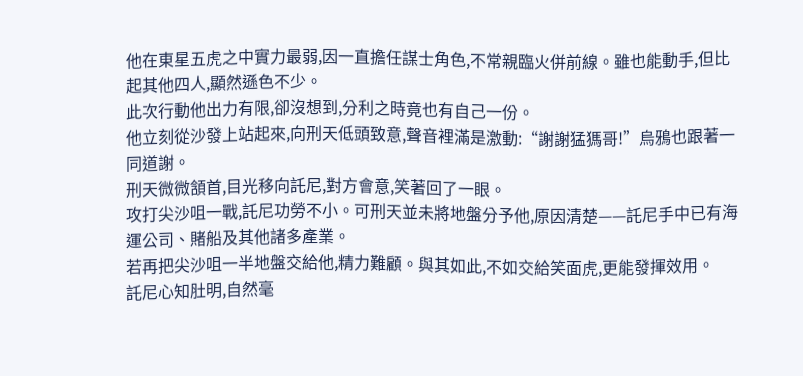他在東星五虎之中實力最弱,因一直擔任謀士角色,不常親臨火併前線。雖也能動手,但比起其他四人,顯然遜色不少。
此次行動他出力有限,卻沒想到,分利之時竟也有自己一份。
他立刻從沙發上站起來,向刑天低頭致意,聲音裡滿是激動:“謝謝猛獁哥!”烏鴉也跟著一同道謝。
刑天微微頷首,目光移向託尼,對方會意,笑著回了一眼。
攻打尖沙咀一戰,託尼功勞不小。可刑天並未將地盤分予他,原因清楚——託尼手中已有海運公司、賭船及其他諸多產業。
若再把尖沙咀一半地盤交給他,精力難顧。與其如此,不如交給笑面虎,更能發揮效用。
託尼心知肚明,自然毫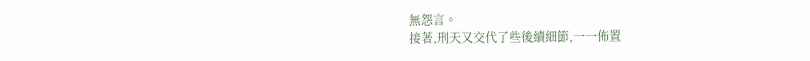無怨言。
接著,刑天又交代了些後續細節,一一佈置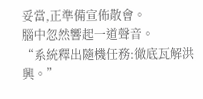妥當,正準備宣佈散會。
腦中忽然響起一道聲音。
“系統釋出隨機任務:徹底瓦解洪興。”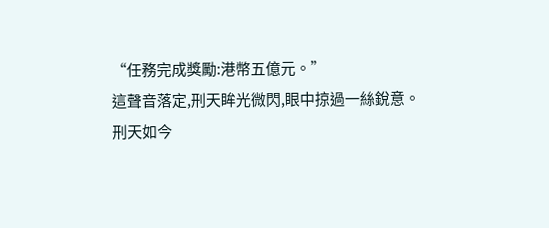“任務完成獎勵:港幣五億元。”
這聲音落定,刑天眸光微閃,眼中掠過一絲銳意。
刑天如今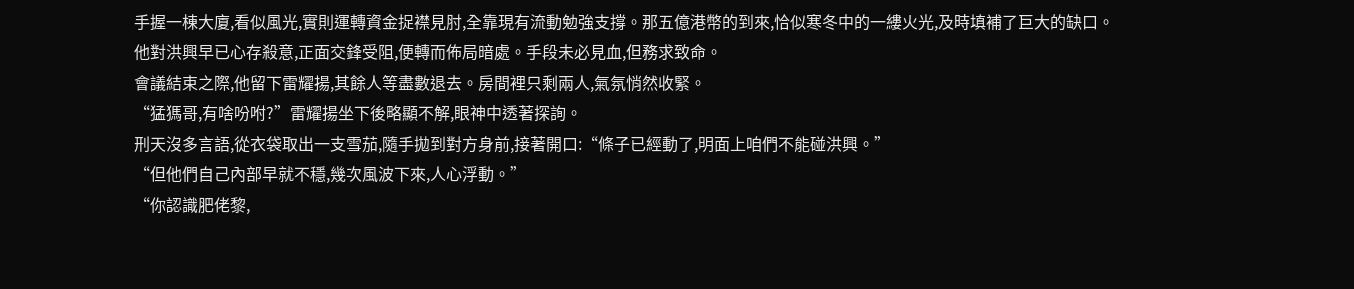手握一棟大廈,看似風光,實則運轉資金捉襟見肘,全靠現有流動勉強支撐。那五億港幣的到來,恰似寒冬中的一縷火光,及時填補了巨大的缺口。
他對洪興早已心存殺意,正面交鋒受阻,便轉而佈局暗處。手段未必見血,但務求致命。
會議結束之際,他留下雷耀揚,其餘人等盡數退去。房間裡只剩兩人,氣氛悄然收緊。
“猛獁哥,有啥吩咐?”雷耀揚坐下後略顯不解,眼神中透著探詢。
刑天沒多言語,從衣袋取出一支雪茄,隨手拋到對方身前,接著開口:“條子已經動了,明面上咱們不能碰洪興。”
“但他們自己內部早就不穩,幾次風波下來,人心浮動。”
“你認識肥佬黎,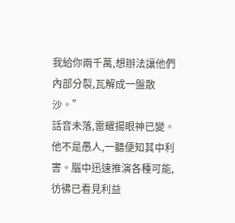我給你兩千萬,想辦法讓他們內部分裂,瓦解成一盤散沙。”
話音未落,雷耀揚眼神已變。他不是愚人,一聽便知其中利害。腦中迅速推演各種可能,彷彿已看見利益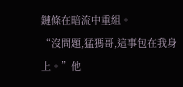鏈條在暗流中重組。
“沒問題,猛獁哥,這事包在我身上。”他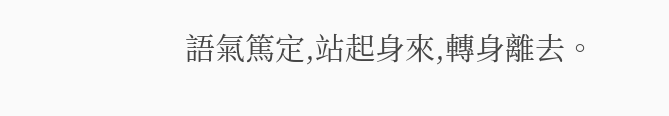語氣篤定,站起身來,轉身離去。